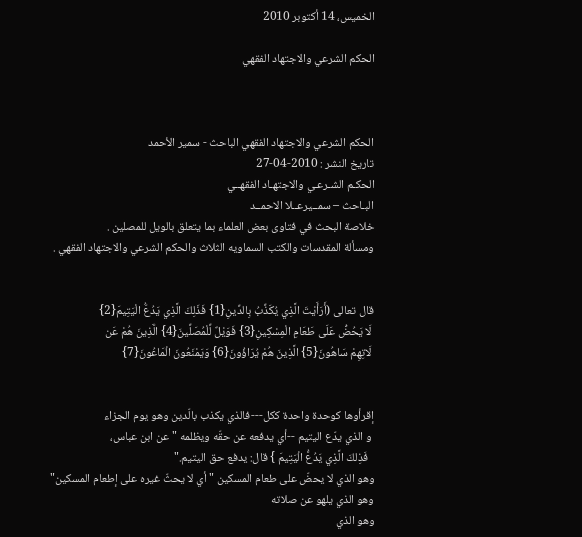الخميس، 14 أكتوبر 2010

الحكم الشرعي والاجتهاد الفقهي



الحكم الشرعي والاجتهاد الفقهي الباحث - سمير الأحمد
تاريخ النشر : 2010-04-27
الحكـم الشـرعـي والاجتهـاد الفقهــي
البـاحث – سمــيرعــلا الاحمــد
خلاصة البحث في فتاوى بعض العلماء بما يتعلق بالويل للمصلين .
ومسألة المقدسات والكتب السماويه الثلاث والحكم الشرعي والاجتهاد الفقهي .


قال تعالى (أَرَأَيْتَ الَّذِي يُكَذِّبُ بِالدِّينِ{1} فَذَلِكَ الَّذِي يَدُعُّ الْيَتِيمَ{2}
 لَا يَحُضُّ عَلَى طَعَامِ الْمِسْكِينِ{3} فَوَيْلٌ لِّلْمُصَلِّينَ{4} الَّذِينَ هُمْ عَن
 لَاتِهِمْ سَاهُونَ{5} الَّذِينَ هُمْ يُرَاؤُونَ{6} وَيَمْنَعُونَ الْمَاعُونَ{7}


إقرأوها كوحدة واحدة ككل---فالذي يكذب بالّدين وهو يوم الجزاء
 و الذي يدّع اليتيم --أي يدفعه عن حقّه ويظلمه "عن ابن عباس،
  فَذِلكَ الَّذِي يَدُعُّ الْيَتِيمَ } قال: يدفع حق اليتيم."
وهو الذي لا يحضّ على طعام المسكين "أي لا يحثّ غيره على إطعام المسكين"
وهو الذي يلهو عن صلاته
وهو الذي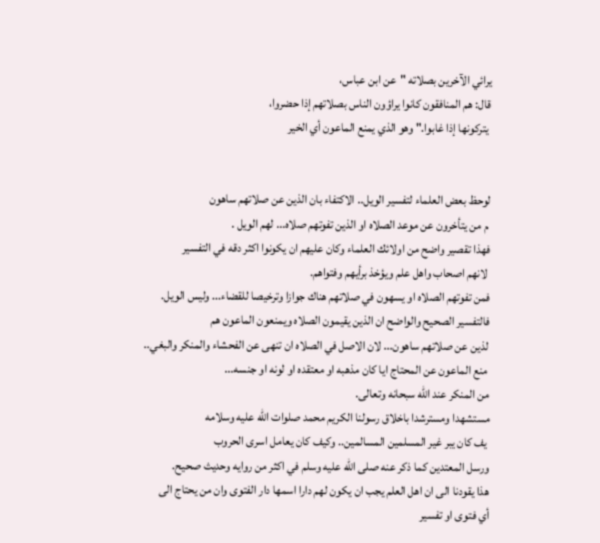يرائي الآخرين بصلاته "عن ابن عباس،
قال: هم المنافقون كانوا يراؤون الناس بصلاتهم إذا حضروا،
 يتركونها إذا غابوا." وهو الذي يمنع الماعون أي الخير


لوحظ بعض العلماء لتفسير الويل.. الاكتفاء بان الذين عن صلاتهم ساهون
 م من يتأخرون عن موعد الصلاه او الذين تفوتهم صلاه... لهم الويل .
فهذا تقصير واضح من اولائك العلماء وكان عليهم ان يكونوا اكثر دقه في التفسير
 لانهم اصحاب واهل علم ويؤخذ برأيهم وفتواهم.
فمن تفوتهم الصلاه او يسهون في صلاتهم هناك جوازا وترخيصا للقضاء... وليس الويل.
فالتفسير الصحيح والواضح ان الذين يقيمون الصلاه ويمنعون الماعون هم
 لذين عن صلاتهم ساهون... لان الاصل في الصلاه ان تنهى عن الفحشاء والمنكر والبغي..
 منع الماعون عن المحتاج ايا كان مذهبه او معتقده او لونه او جنسه...
من المنكر عند الله سبحانه وتعالى.
مستشهدا ومسترشدا باخلاق رسولنا الكريم محمد صلوات الله عليه وسلامه
 يف كان يبر غير المسلمين المسالمين.. وكيف كان يعامل اسرى الحروب
ورسل المعتدين كما ذكر عنه صلى الله عليه وسلم في اكثر من روايه وحديث صحيح.
هذا يقودنا الى ان اهل العلم يجب ان يكون لهم دارا اسمها دار الفتوى وان من يحتاج الى
أي فتوى او تفسير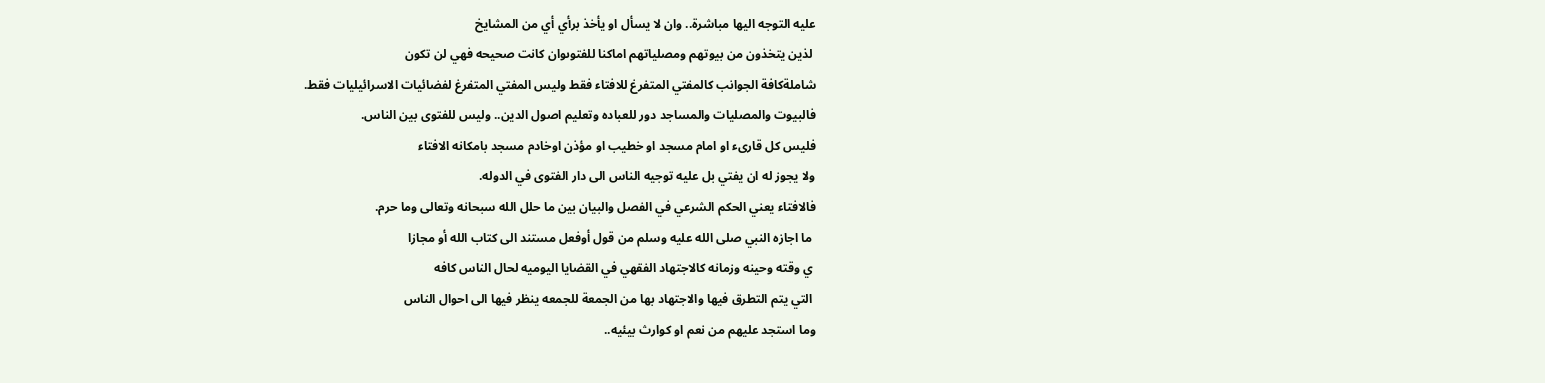عليه التوجه اليها مباشرة.. وان لا يسأل او يأخذ برأي أي من المشايخ
 لذين يتخذون من بيوتهم ومصلياتهم اماكنا للفتوىوان كانت صحيحه فهي لن تكون
شاملةكافة الجوانب كالمفتي المتفرغ للافتاء فقط وليس المفتي المتفرغ لفضائيات الاسرائيليات فقط.
فالبيوت والمصليات والمساجد دور للعباده وتعليم اصول الدين.. وليس للفتوى بين الناس.
فليس كل قارىء او امام مسجد او خطيب او مؤذن اوخادم مسجد بامكانه الافتاء
ولا يجوز له ان يفتي بل عليه توجيه الناس الى دار الفتوى في الدوله.
فالافتاء يعني الحكم الشرعي في الفصل والبيان بين ما حلل الله سبحانه وتعالى وما حرم.
 ما اجازه النبي صلى الله عليه وسلم من قول أوفعل مستند الى كتاب الله أو مجازا
 ي وقته وحينه وزمانه كالاجتهاد الفقهي في القضايا اليوميه لحال الناس كافه
 التي يتم التطرق فيها والاجتهاد بها من الجمعة للجمعه ينظر فيها الى احوال الناس
وما استجد عليهم من نعم او كوارث بيئيه..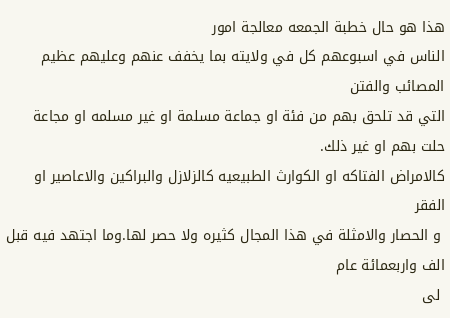هذا هو حال خطبة الجمعه معالجة امور
الناس في اسبوعهم كل في ولايته بما يخفف عنهم وعليهم عظيم المصائب والفتن
التي قد تلحق بهم من فئة او جماعة مسلمة او غير مسلمه او مجاعة حلت بهم او غير ذلك.
كالامراض الفتاكه او الكوارث الطبيعيه كالزلازل والبراكين والاعاصير او الفقر
 و الحصار والامثلة في هذا المجال كثيره ولا حصر لها.وما اجتهد فيه قبل الف واربعمائة عام
 لى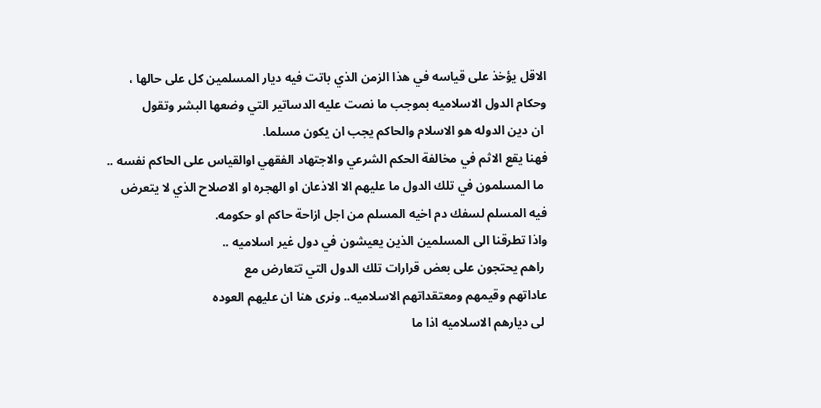الاقل يؤخذ على قياسه في هذا الزمن الذي باتت فيه ديار المسلمين كل على حالها ،
وحكام الدول الاسلاميه بموجب ما نصت عليه الدساتير التي وضعها البشر وتقول
 ان دين الدوله هو الاسلام والحاكم يجب ان يكون مسلما.
فهنا يقع الاثم في مخالفة الحكم الشرعي والاجتهاد الفقهي اوالقياس على الحاكم نفسه ..
 ما المسلمون في تلك الدول ما عليهم الا الاذعان او الهجره او الاصلاح الذي لا يتعرض
فيه المسلم لسفك دم اخيه المسلم من اجل ازاحة حاكم او حكومه.
واذا تطرقنا الى المسلمين الذين يعيشون في دول غير اسلاميه ..
 راهم يحتجون على بعض قرارات تلك الدول التي تتعارض مع
عاداتهم وقيمهم ومعتقداتهم الاسلاميه.. ونرى هنا ان عليهم العوده
 لى ديارهم الاسلاميه اذا ما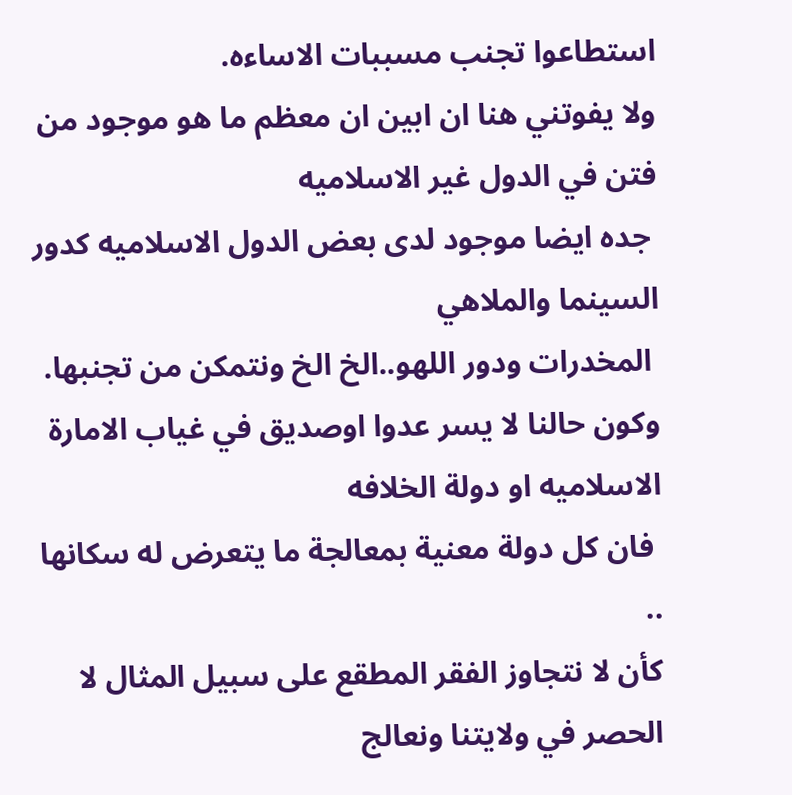استطاعوا تجنب مسببات الاساءه.
ولا يفوتني هنا ان ابين ان معظم ما هو موجود من فتن في الدول غير الاسلاميه
 جده ايضا موجود لدى بعض الدول الاسلاميه كدور السينما والملاهي
 المخدرات ودور اللهو..الخ الخ ونتمكن من تجنبها.
وكون حالنا لا يسر عدوا اوصديق في غياب الامارة الاسلاميه او دولة الخلافه
 فان كل دولة معنية بمعالجة ما يتعرض له سكانها ..
كأن لا نتجاوز الفقر المطقع على سبيل المثال لا الحصر في ولايتنا ونعالج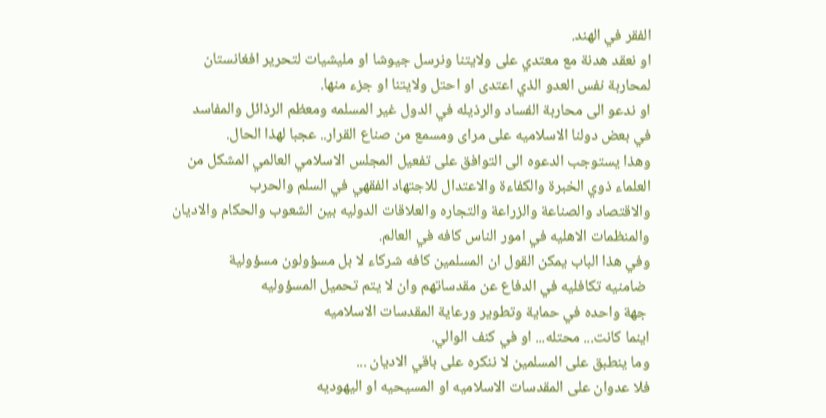الفقر في الهند.
او نعقد هدنة مع معتدي على ولايتنا ونرسل جيوشا او مليشيات لتحرير افغانستان
لمحاربة نفس العدو الذي اعتدى او احتل ولايتنا او جزء منها.
او ندعو الى محاربة الفساد والرذيله في الدول غير المسلمه ومعظم الرذائل والمفاسد
في بعض دولنا الاسلاميه على مراى ومسمع من صناع القرار.. عجبا لهذا الحال.
وهذا يستوجب الدعوه الى التوافق على تفعيل المجلس الاسلامي العالمي المشكل من
العلماء ذوي الخبرة والكفاءة والاعتدال للاجتهاد الفقهي في السلم والحرب
والاقتصاد والصناعة والزراعة والتجاره والعلاقات الدوليه بين الشعوب والحكام والاديان
والمنظمات الاهليه في امور الناس كافه في العالم.
وفي هذا الباب يمكن القول ان المسلمين كافه شركاء لا بل مسؤولون مسؤولية
 ضامنيه تكافليه في الدفاع عن مقدساتهم وان لا يتم تحميل المسؤوليه
 جهة واحده في حماية وتطوير ورعاية المقدسات الاسلاميه
اينما كانت... محتله... او في كنف الوالي.
وما ينطبق على المسلمين لا ننكره على باقي الاديان ...
فلا عدوان على المقدسات الاسلاميه او المسيحيه او اليهوديه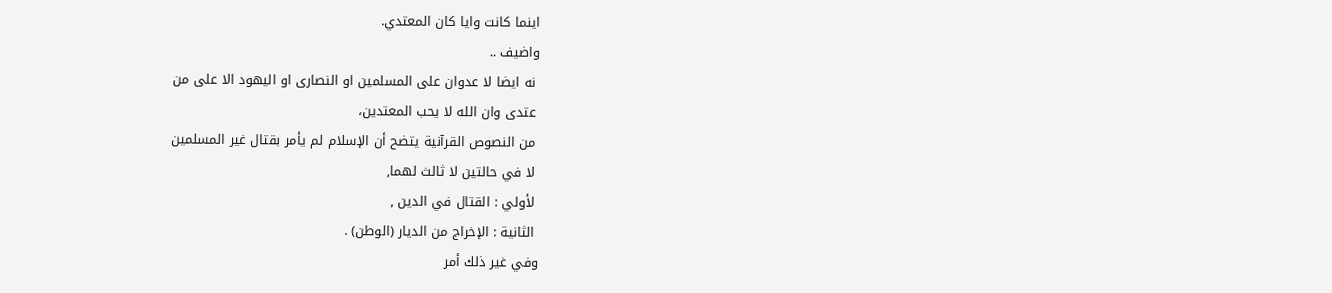اينما كانت وايا كان المعتدي.
واضيف ..
 نه ايضا لا عدوان على المسلمين او النصارى او اليهود الا على من
 عتدى وان الله لا يحب المعتدين،
 من النصوص القرآنية يتضح أن الإسلام لم يأمر بقتال غير المسلمين
 لا في حالتين لا ثالث لهما,
 لأولي : القتال في الدين ,
 الثانية : الإخراج من الديار (الوطن) .
وفي غير ذلك أمر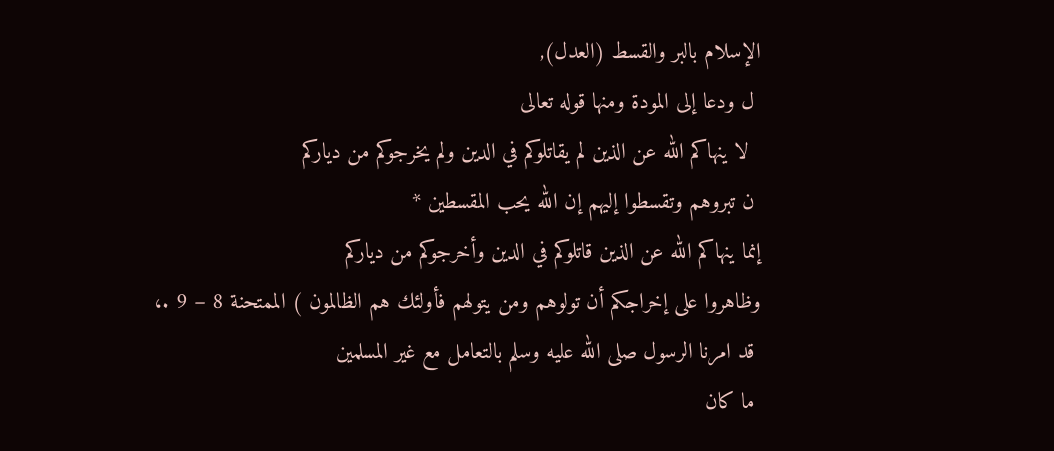الإسلام بالبر والقسط (العدل),
 ل ودعا إلى المودة ومنها قوله تعالى
  لا ينهاكم الله عن الذين لم يقاتلوكم في الدين ولم يخرجوكم من دياركم
 ن تبروهم وتقسطوا إليهم إن الله يحب المقسطين *
إنما ينهاكم الله عن الذين قاتلوكم في الدين وأخرجوكم من دياركم
وظاهروا على إخراجكم أن تولوهم ومن يتولهم فأولئك هم الظالمون ) الممتحنة 8 – 9 .،
 قد امرنا الرسول صلى الله عليه وسلم بالتعامل مع غير المسلمين
 ما كان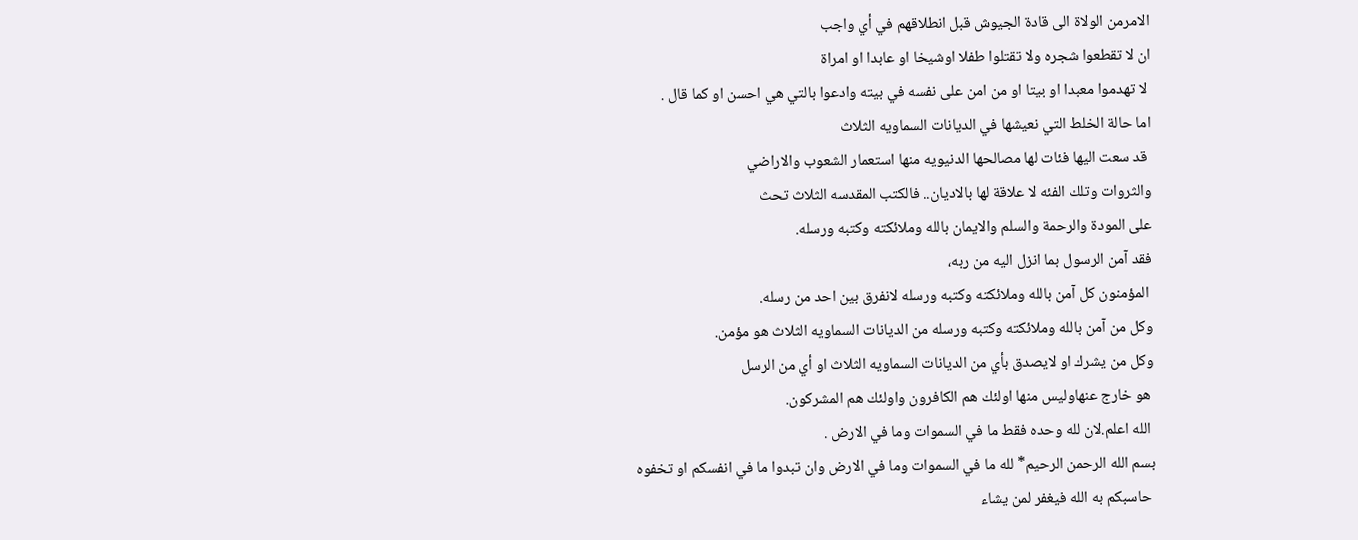الامرمن الولاة الى قادة الجيوش قبل انطلاقهم في أي واجب
ان لا تقطعوا شجره ولا تقتلوا طفلا اوشيخا او عابدا او امراة
 لا تهدموا معبدا او بيتا او من امن على نفسه في بيته وادعوا بالتي هي احسن او كما قال .
اما حالة الخلط التي نعيشها في الديانات السماويه الثلاث
 قد سعت اليها فئات لها مصالحها الدنيويه منها استعمار الشعوب والاراضي
والثروات وتلك الفئه لا علاقة لها بالاديان.. فالكتب المقدسه الثلاث تحث
على المودة والرحمة والسلم والايمان بالله وملائكته وكتبه ورسله.
فقد آمن الرسول بما انزل اليه من ربه،
 المؤمنون كل آمن بالله وملائكته وكتبه ورسله لانفرق بين احد من رسله.
وكل من آمن بالله وملائكته وكتبه ورسله من الديانات السماويه الثلاث هو مؤمن.
وكل من يشرك او لايصدق بأي من الديانات السماويه الثلاث او أي من الرسل
 هو خارج عنهاوليس منها اولئك هم الكافرون واولئك هم المشركون.
 الله اعلم.لان لله وحده فقط ما في السموات وما في الارض .
بسم الله الرحمن الرحيم* لله ما في السموات وما في الارض وان تبدوا ما في انفسكم او تخفوه
 حاسبكم به الله فيغفر لمن يشاء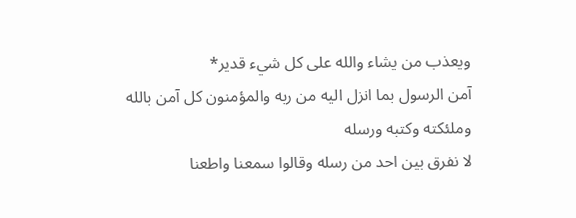ويعذب من يشاء والله على كل شيء قدير*
آمن الرسول بما انزل اليه من ربه والمؤمنون كل آمن بالله وملئكته وكتبه ورسله
لا نفرق بين احد من رسله وقالوا سمعنا واطعنا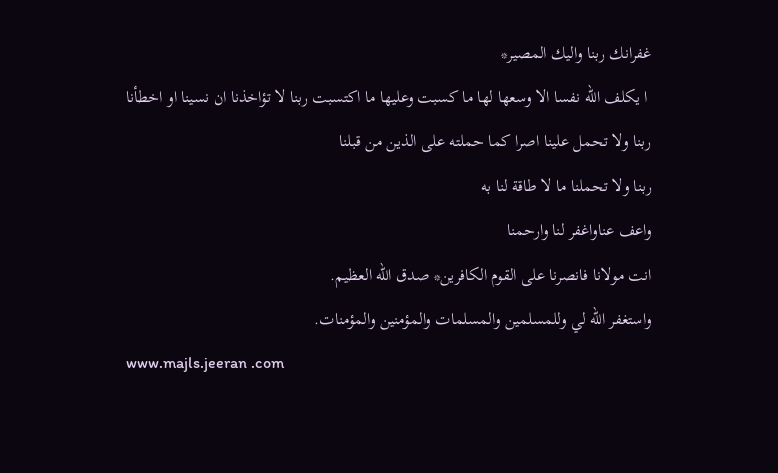غفرانك ربنا واليك المصير*
 ا يكلف الله نفسا الا وسعها لها ما كسبت وعليها ما اكتسبت ربنا لا تؤاخذنا ان نسينا او اخطأنا
ربنا ولا تحمل علينا اصرا كما حملته على الذين من قبلنا
ربنا ولا تحملنا ما لا طاقة لنا به
واعف عناواغفر لنا وارحمنا
انت مولانا فانصرنا على القوم الكافرين* صدق الله العظيم.
واستغفر الله لي وللمسلمين والمسلمات والمؤمنين والمؤمنات.
www.majls.jeeran .com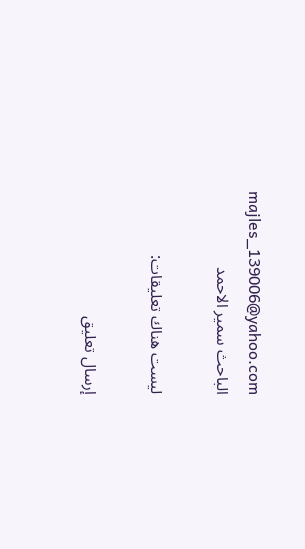majles_139006@yahoo.com
الباحث سمير الاحمد

ليست هناك تعليقات:

إرسال تعليق